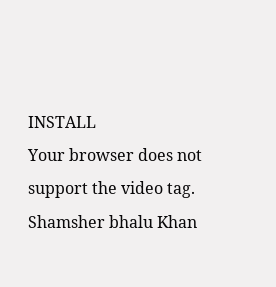INSTALL
Your browser does not support the video tag.
Shamsher bhalu Khan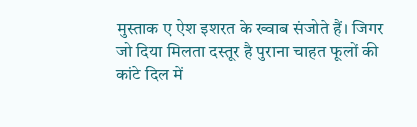मुस्ताक ए ऐश इशरत के ख्वाब संजोते हैं। जिगर जो दिया मिलता दस्तूर है पुराना चाहत फूलों की कांटे दिल में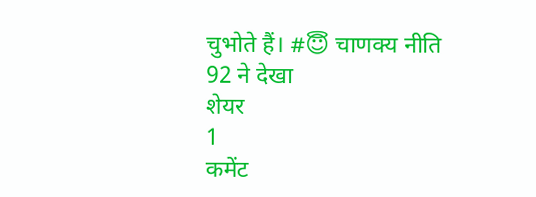चुभोते हैं। #😇 चाणक्य नीति
92 ने देखा
शेयर
1
कमेंट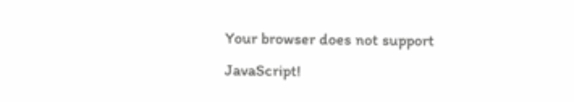Your browser does not support JavaScript!